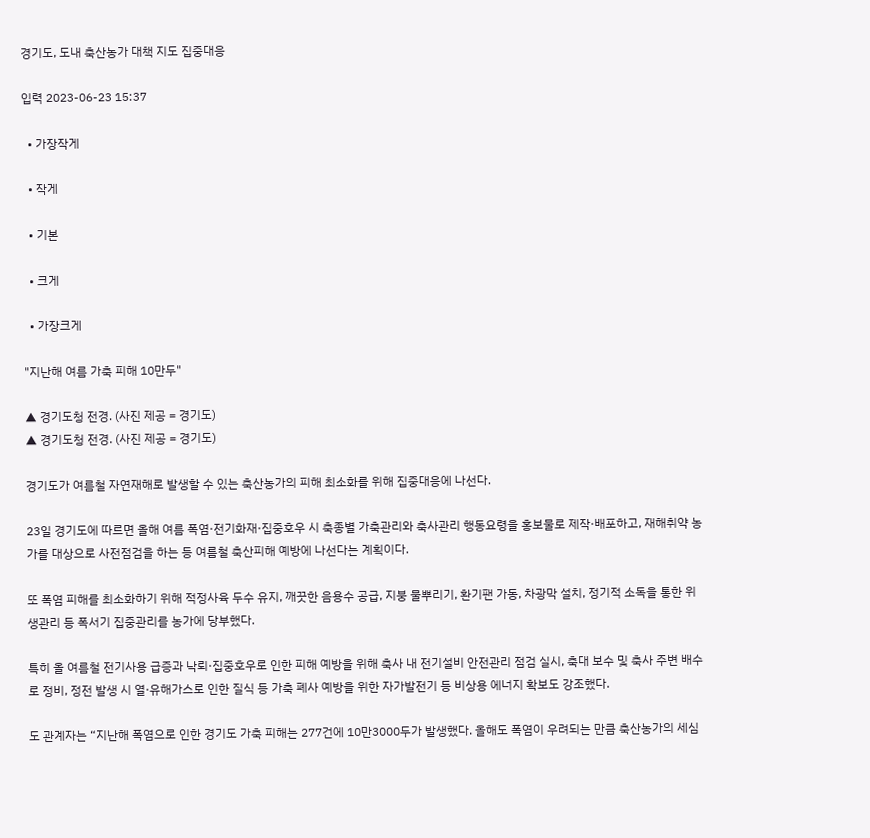경기도, 도내 축산농가 대책 지도 집중대응

입력 2023-06-23 15:37

  • 가장작게

  • 작게

  • 기본

  • 크게

  • 가장크게

"지난해 여름 가축 피해 10만두"

▲ 경기도청 전경. (사진 제공 = 경기도)
▲ 경기도청 전경. (사진 제공 = 경기도)

경기도가 여름철 자연재해로 발생할 수 있는 축산농가의 피해 최소화를 위해 집중대응에 나선다.

23일 경기도에 따르면 올해 여름 폭염·전기화재·집중호우 시 축종별 가축관리와 축사관리 행동요령을 홍보물로 제작·배포하고, 재해취약 농가를 대상으로 사전점검을 하는 등 여름철 축산피해 예방에 나선다는 계획이다.

또 폭염 피해를 최소화하기 위해 적정사육 두수 유지, 깨끗한 음용수 공급, 지붕 물뿌리기, 환기팬 가동, 차광막 설치, 정기적 소독을 통한 위생관리 등 폭서기 집중관리를 농가에 당부했다.

특히 올 여름철 전기사용 급증과 낙뢰·집중호우로 인한 피해 예방을 위해 축사 내 전기설비 안전관리 점검 실시, 축대 보수 및 축사 주변 배수로 정비, 정전 발생 시 열·유해가스로 인한 질식 등 가축 폐사 예방을 위한 자가발전기 등 비상용 에너지 확보도 강조했다.

도 관계자는 “지난해 폭염으로 인한 경기도 가축 피해는 277건에 10만3000두가 발생했다. 올해도 폭염이 우려되는 만큼 축산농가의 세심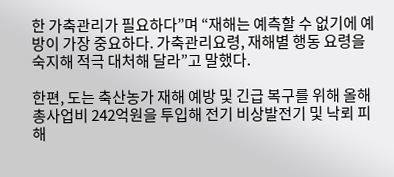한 가축관리가 필요하다”며 “재해는 예측할 수 없기에 예방이 가장 중요하다. 가축관리요령, 재해별 행동 요령을 숙지해 적극 대처해 달라”고 말했다.

한편, 도는 축산농가 재해 예방 및 긴급 복구를 위해 올해 총사업비 242억원을 투입해 전기 비상발전기 및 낙뢰 피해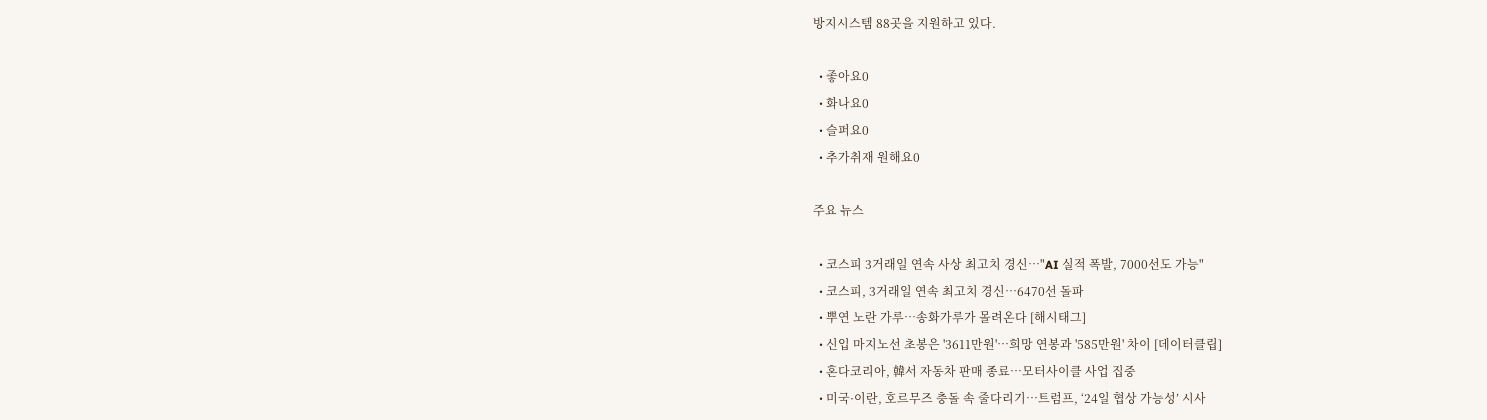방지시스템 88곳을 지원하고 있다.

  • 좋아요0
  • 화나요0
  • 슬퍼요0
  • 추가취재 원해요0

주요 뉴스

  • 코스피 3거래일 연속 사상 최고치 경신…"AI 실적 폭발, 7000선도 가능"
  • 코스피, 3거래일 연속 최고치 경신…6470선 돌파
  • 뿌연 노란 가루…송화가루가 몰려온다 [해시태그]
  • 신입 마지노선 초봉은 '3611만원'…희망 연봉과 '585만원' 차이 [데이터클립]
  • 혼다코리아, 韓서 자동차 판매 종료…모터사이클 사업 집중
  • 미국·이란, 호르무즈 충돌 속 줄다리기…트럼프, ‘24일 협상 가능성’ 시사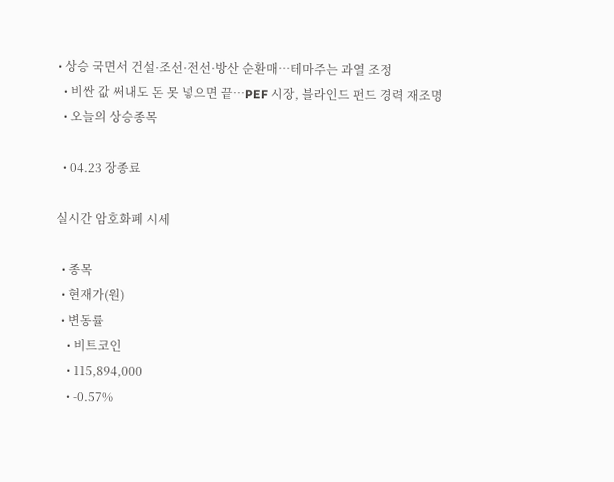• 상승 국면서 건설·조선·전선·방산 순환매…테마주는 과열 조정
  • 비싼 값 써내도 돈 못 넣으면 끝…PEF 시장, 블라인드 펀드 경력 재조명
  • 오늘의 상승종목

  • 04.23 장종료

실시간 암호화폐 시세

  • 종목
  • 현재가(원)
  • 변동률
    • 비트코인
    • 115,894,000
    • -0.57%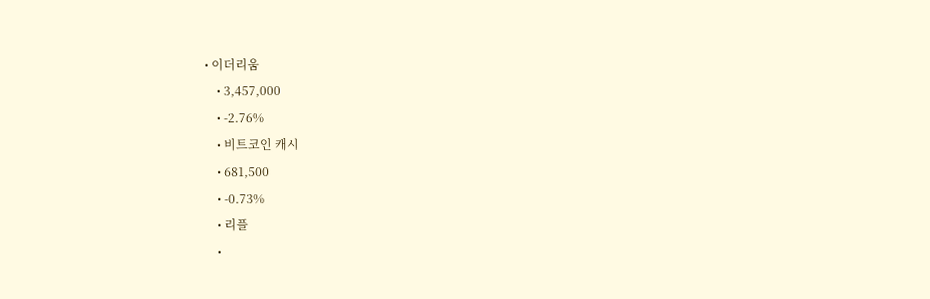• 이더리움
    • 3,457,000
    • -2.76%
    • 비트코인 캐시
    • 681,500
    • -0.73%
    • 리플
    •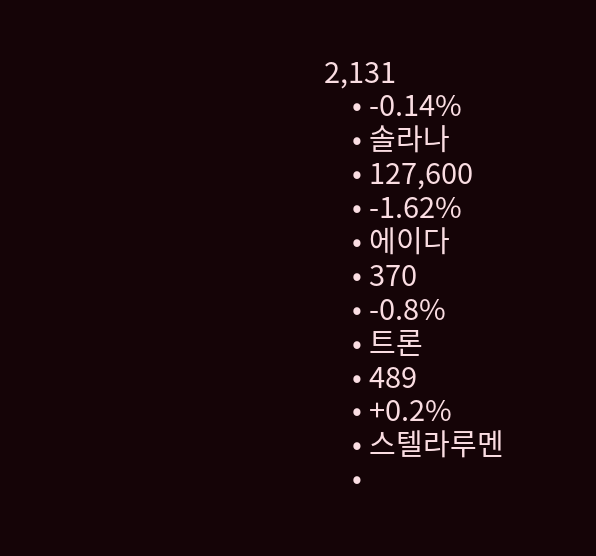2,131
    • -0.14%
    • 솔라나
    • 127,600
    • -1.62%
    • 에이다
    • 370
    • -0.8%
    • 트론
    • 489
    • +0.2%
    • 스텔라루멘
    •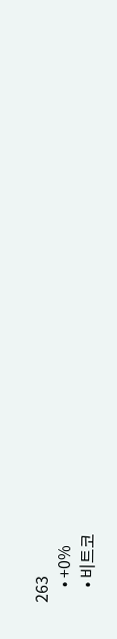263
    • +0%
    • 비트코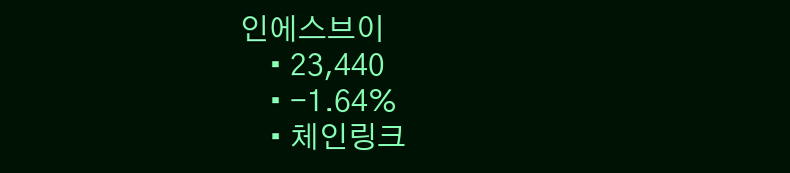인에스브이
    • 23,440
    • -1.64%
    • 체인링크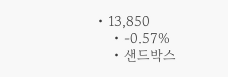• 13,850
    • -0.57%
    • 샌드박스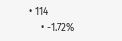• 114
    • -1.72%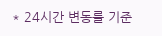* 24시간 변동률 기준